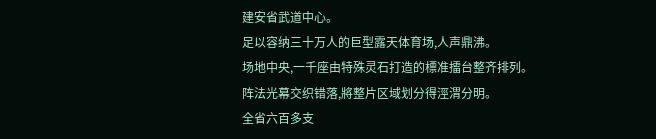建安省武道中心。
足以容纳三十万人的巨型露天体育场,人声鼎沸。
场地中央,一千座由特殊灵石打造的標准擂台整齐排列。
阵法光幕交织错落,將整片区域划分得涇渭分明。
全省六百多支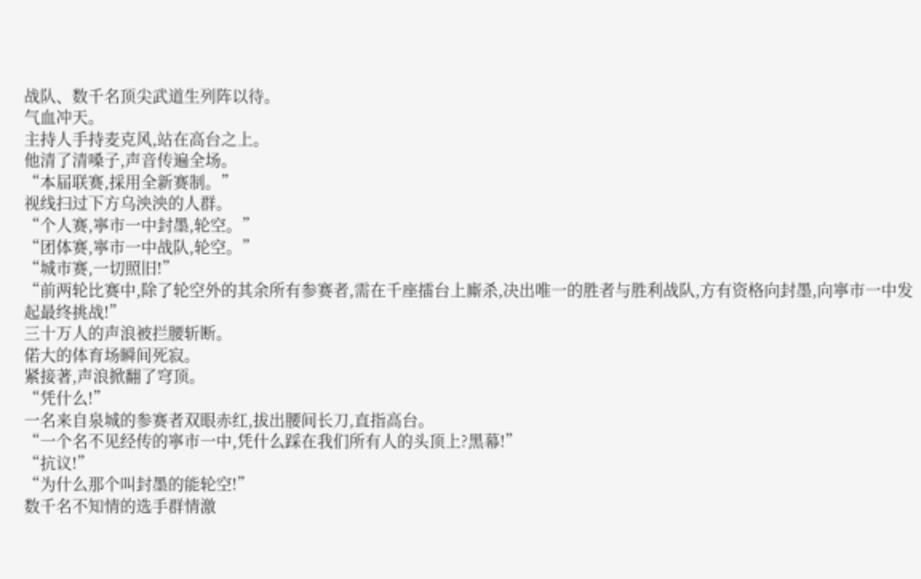战队、数千名顶尖武道生列阵以待。
气血冲天。
主持人手持麦克风,站在高台之上。
他清了清嗓子,声音传遍全场。
“本届联赛,採用全新赛制。”
视线扫过下方乌泱泱的人群。
“个人赛,寧市一中封墨,轮空。”
“团体赛,寧市一中战队,轮空。”
“城市赛,一切照旧!”
“前两轮比赛中,除了轮空外的其余所有参赛者,需在千座擂台上廝杀,决出唯一的胜者与胜利战队,方有资格向封墨,向寧市一中发起最终挑战!”
三十万人的声浪被拦腰斩断。
偌大的体育场瞬间死寂。
紧接著,声浪掀翻了穹顶。
“凭什么!”
一名来自泉城的参赛者双眼赤红,拔出腰间长刀,直指高台。
“一个名不见经传的寧市一中,凭什么踩在我们所有人的头顶上?黑幕!”
“抗议!”
“为什么那个叫封墨的能轮空!”
数千名不知情的选手群情激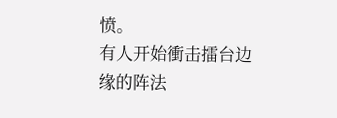愤。
有人开始衝击擂台边缘的阵法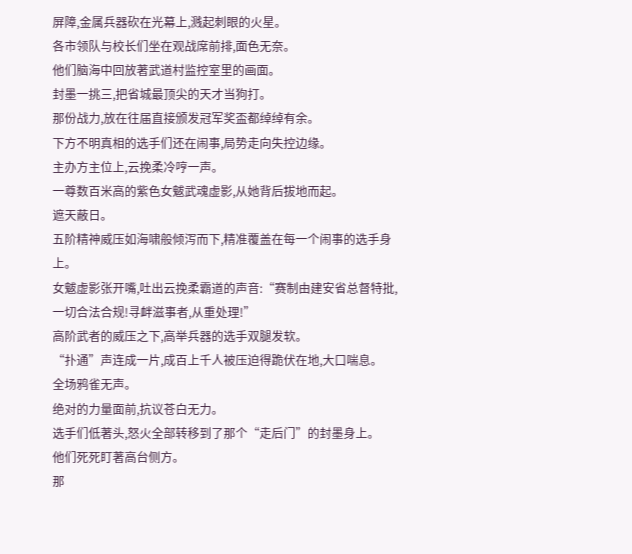屏障,金属兵器砍在光幕上,溅起刺眼的火星。
各市领队与校长们坐在观战席前排,面色无奈。
他们脑海中回放著武道村监控室里的画面。
封墨一挑三,把省城最顶尖的天才当狗打。
那份战力,放在往届直接颁发冠军奖盃都绰绰有余。
下方不明真相的选手们还在闹事,局势走向失控边缘。
主办方主位上,云挽柔冷哼一声。
一尊数百米高的紫色女魃武魂虚影,从她背后拔地而起。
遮天蔽日。
五阶精神威压如海啸般倾泻而下,精准覆盖在每一个闹事的选手身上。
女魃虚影张开嘴,吐出云挽柔霸道的声音:“赛制由建安省总督特批,一切合法合规!寻衅滋事者,从重处理!”
高阶武者的威压之下,高举兵器的选手双腿发软。
“扑通”声连成一片,成百上千人被压迫得跪伏在地,大口喘息。
全场鸦雀无声。
绝对的力量面前,抗议苍白无力。
选手们低著头,怒火全部转移到了那个“走后门”的封墨身上。
他们死死盯著高台侧方。
那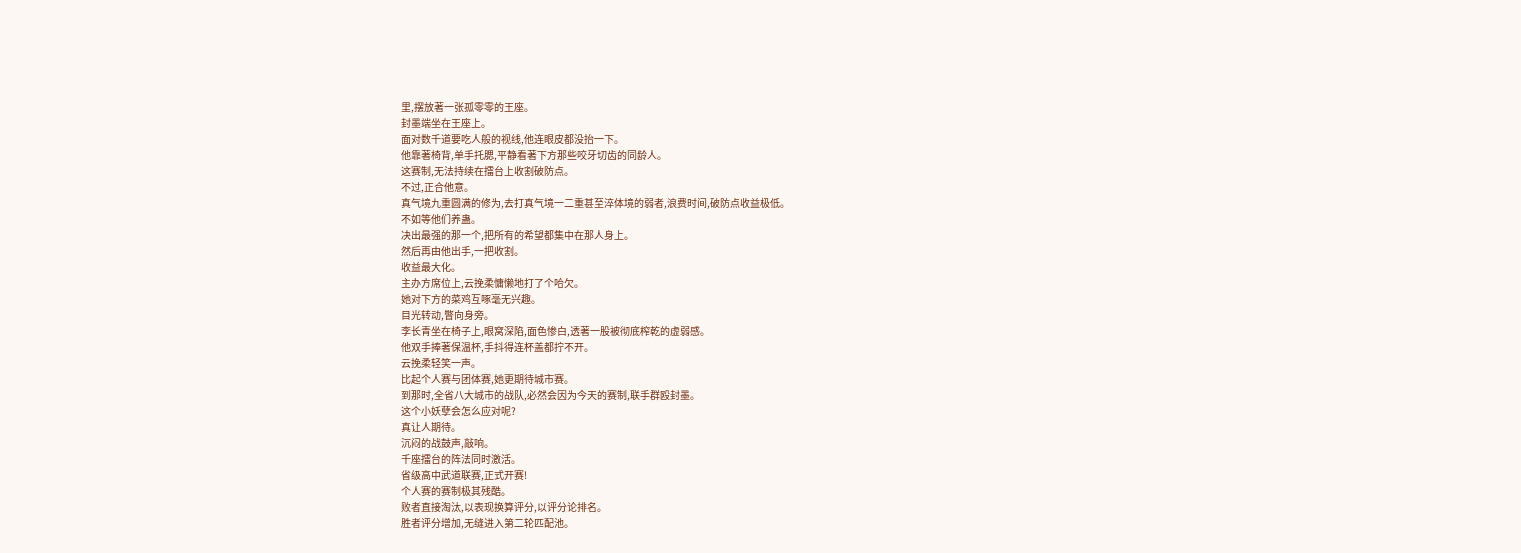里,摆放著一张孤零零的王座。
封墨端坐在王座上。
面对数千道要吃人般的视线,他连眼皮都没抬一下。
他靠著椅背,单手托腮,平静看著下方那些咬牙切齿的同龄人。
这赛制,无法持续在擂台上收割破防点。
不过,正合他意。
真气境九重圆满的修为,去打真气境一二重甚至淬体境的弱者,浪费时间,破防点收益极低。
不如等他们养蛊。
决出最强的那一个,把所有的希望都集中在那人身上。
然后再由他出手,一把收割。
收益最大化。
主办方席位上,云挽柔慵懒地打了个哈欠。
她对下方的菜鸡互啄毫无兴趣。
目光转动,瞥向身旁。
李长青坐在椅子上,眼窝深陷,面色惨白,透著一股被彻底榨乾的虚弱感。
他双手捧著保温杯,手抖得连杯盖都拧不开。
云挽柔轻笑一声。
比起个人赛与团体赛,她更期待城市赛。
到那时,全省八大城市的战队,必然会因为今天的赛制,联手群殴封墨。
这个小妖孽会怎么应对呢?
真让人期待。
沉闷的战鼓声,敲响。
千座擂台的阵法同时激活。
省级高中武道联赛,正式开赛!
个人赛的赛制极其残酷。
败者直接淘汰,以表现换算评分,以评分论排名。
胜者评分增加,无缝进入第二轮匹配池。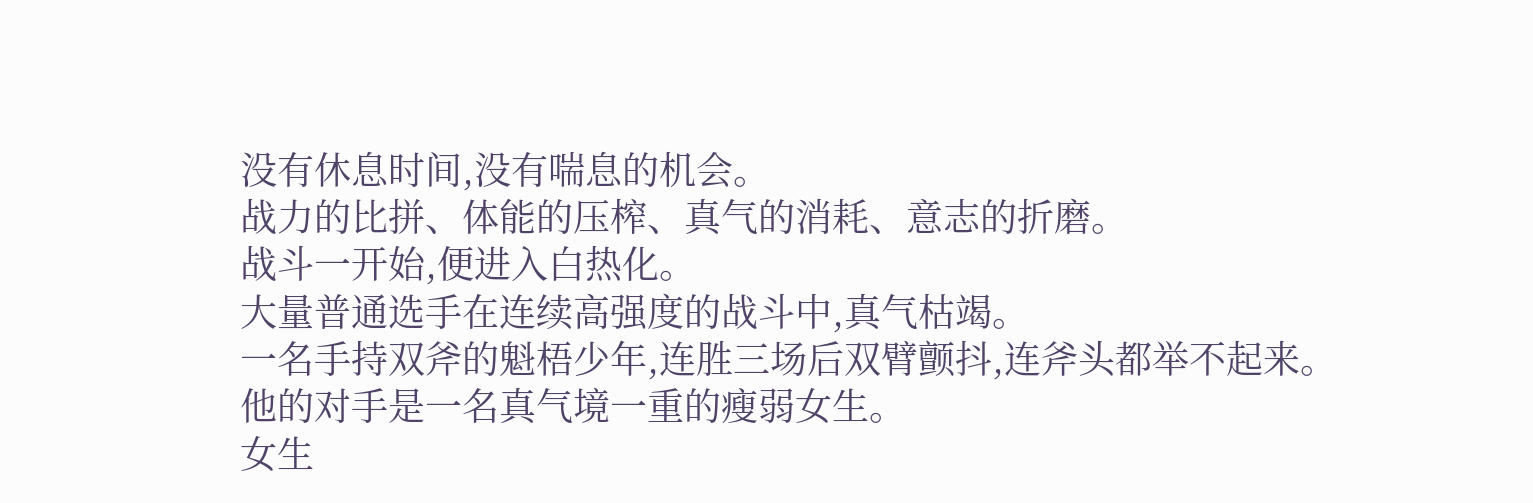没有休息时间,没有喘息的机会。
战力的比拼、体能的压榨、真气的消耗、意志的折磨。
战斗一开始,便进入白热化。
大量普通选手在连续高强度的战斗中,真气枯竭。
一名手持双斧的魁梧少年,连胜三场后双臂颤抖,连斧头都举不起来。
他的对手是一名真气境一重的瘦弱女生。
女生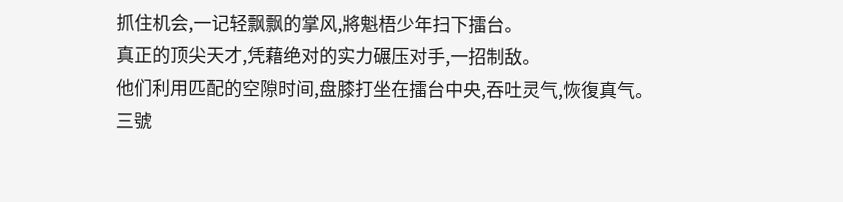抓住机会,一记轻飘飘的掌风,將魁梧少年扫下擂台。
真正的顶尖天才,凭藉绝对的实力碾压对手,一招制敌。
他们利用匹配的空隙时间,盘膝打坐在擂台中央,吞吐灵气,恢復真气。
三號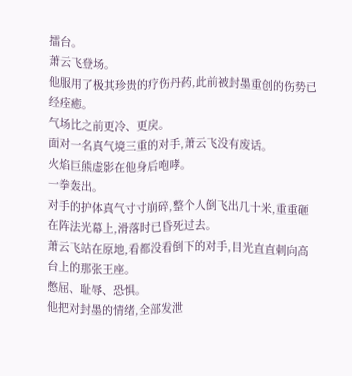擂台。
萧云飞登场。
他服用了极其珍贵的疗伤丹药,此前被封墨重创的伤势已经痊癒。
气场比之前更冷、更戾。
面对一名真气境三重的对手,萧云飞没有废话。
火焰巨熊虚影在他身后咆哮。
一拳轰出。
对手的护体真气寸寸崩碎,整个人倒飞出几十米,重重砸在阵法光幕上,滑落时已昏死过去。
萧云飞站在原地,看都没看倒下的对手,目光直直刺向高台上的那张王座。
憋屈、耻辱、恐惧。
他把对封墨的情绪,全部发泄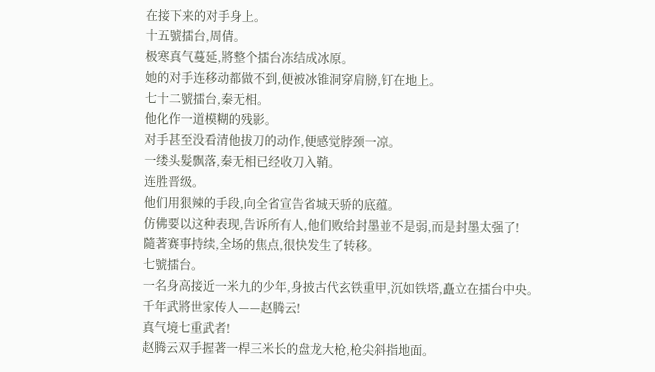在接下来的对手身上。
十五號擂台,周倩。
极寒真气蔓延,將整个擂台冻结成冰原。
她的对手连移动都做不到,便被冰锥洞穿肩膀,钉在地上。
七十二號擂台,秦无相。
他化作一道模糊的残影。
对手甚至没看清他拔刀的动作,便感觉脖颈一凉。
一缕头髮飘落,秦无相已经收刀入鞘。
连胜晋级。
他们用狠辣的手段,向全省宣告省城天骄的底蕴。
仿佛要以这种表现,告诉所有人,他们败给封墨並不是弱,而是封墨太强了!
隨著赛事持续,全场的焦点,很快发生了转移。
七號擂台。
一名身高接近一米九的少年,身披古代玄铁重甲,沉如铁塔,矗立在擂台中央。
千年武將世家传人——赵腾云!
真气境七重武者!
赵腾云双手握著一桿三米长的盘龙大枪,枪尖斜指地面。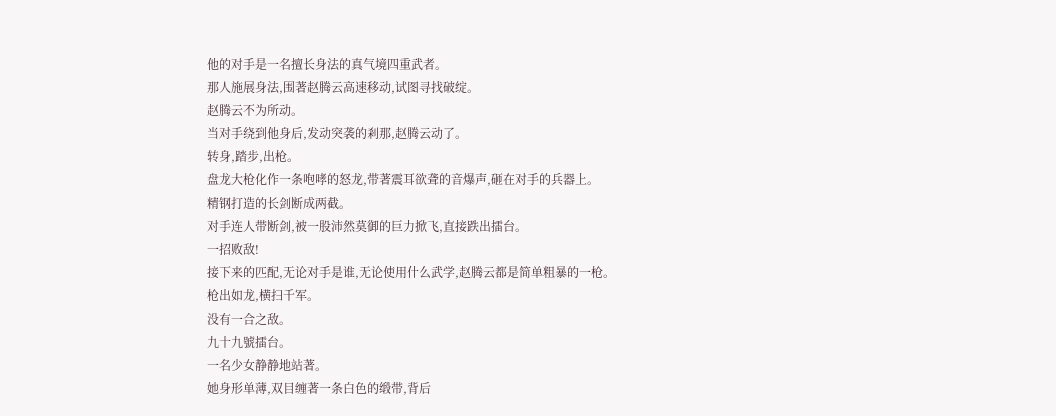他的对手是一名擅长身法的真气境四重武者。
那人施展身法,围著赵腾云高速移动,试图寻找破绽。
赵腾云不为所动。
当对手绕到他身后,发动突袭的剎那,赵腾云动了。
转身,踏步,出枪。
盘龙大枪化作一条咆哮的怒龙,带著震耳欲聋的音爆声,砸在对手的兵器上。
精钢打造的长剑断成两截。
对手连人带断剑,被一股沛然莫御的巨力掀飞,直接跌出擂台。
一招败敌!
接下来的匹配,无论对手是谁,无论使用什么武学,赵腾云都是简单粗暴的一枪。
枪出如龙,横扫千军。
没有一合之敌。
九十九號擂台。
一名少女静静地站著。
她身形单薄,双目缠著一条白色的缎带,背后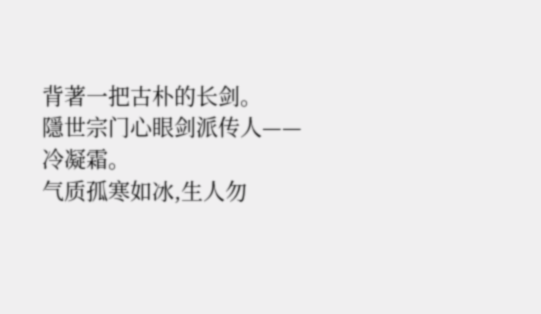背著一把古朴的长剑。
隱世宗门心眼剑派传人——冷凝霜。
气质孤寒如冰,生人勿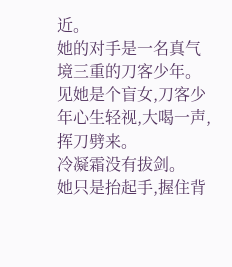近。
她的对手是一名真气境三重的刀客少年。
见她是个盲女,刀客少年心生轻视,大喝一声,挥刀劈来。
冷凝霜没有拔剑。
她只是抬起手,握住背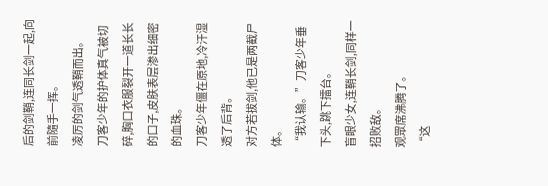后的剑鞘,连同长剑一起,向前隨手一挥。
凌厉的剑气透鞘而出。
刀客少年的护体真气被切碎,胸口衣服裂开一道长长的口子,皮肤表层渗出细密的血珠。
刀客少年僵在原地,冷汗湿透了后背。
对方若拔剑,他已是两截尸体。
“我认输。”刀客少年垂下头,跳下擂台。
盲眼少女,连鞘长剑,同样一招败敌。
观眾席沸腾了。
“这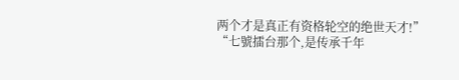两个才是真正有资格轮空的绝世天才!”
“七號擂台那个,是传承千年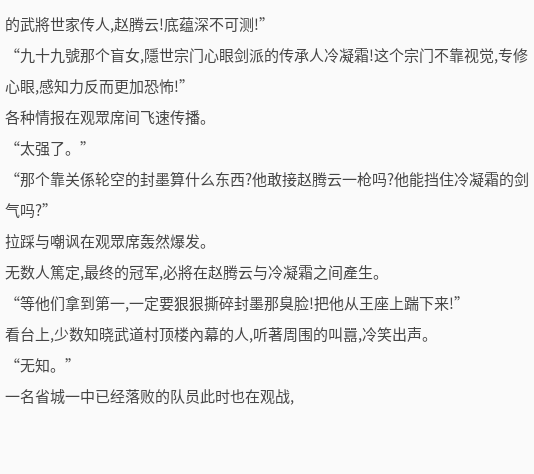的武將世家传人,赵腾云!底蕴深不可测!”
“九十九號那个盲女,隱世宗门心眼剑派的传承人冷凝霜!这个宗门不靠视觉,专修心眼,感知力反而更加恐怖!”
各种情报在观眾席间飞速传播。
“太强了。”
“那个靠关係轮空的封墨算什么东西?他敢接赵腾云一枪吗?他能挡住冷凝霜的剑气吗?”
拉踩与嘲讽在观眾席轰然爆发。
无数人篤定,最终的冠军,必將在赵腾云与冷凝霜之间產生。
“等他们拿到第一,一定要狠狠撕碎封墨那臭脸!把他从王座上踹下来!”
看台上,少数知晓武道村顶楼內幕的人,听著周围的叫囂,冷笑出声。
“无知。”
一名省城一中已经落败的队员此时也在观战,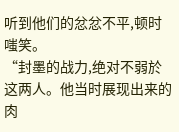听到他们的忿忿不平,顿时嗤笑。
“封墨的战力,绝对不弱於这两人。他当时展现出来的肉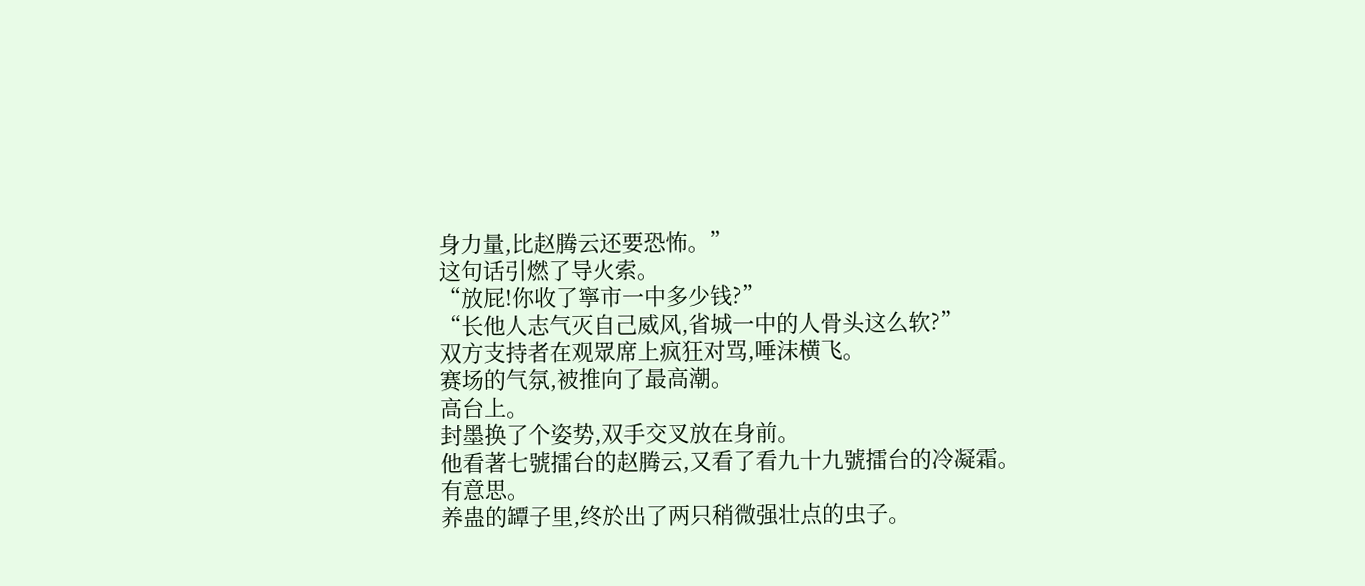身力量,比赵腾云还要恐怖。”
这句话引燃了导火索。
“放屁!你收了寧市一中多少钱?”
“长他人志气灭自己威风,省城一中的人骨头这么软?”
双方支持者在观眾席上疯狂对骂,唾沫横飞。
赛场的气氛,被推向了最高潮。
高台上。
封墨换了个姿势,双手交叉放在身前。
他看著七號擂台的赵腾云,又看了看九十九號擂台的冷凝霜。
有意思。
养蛊的罈子里,终於出了两只稍微强壮点的虫子。